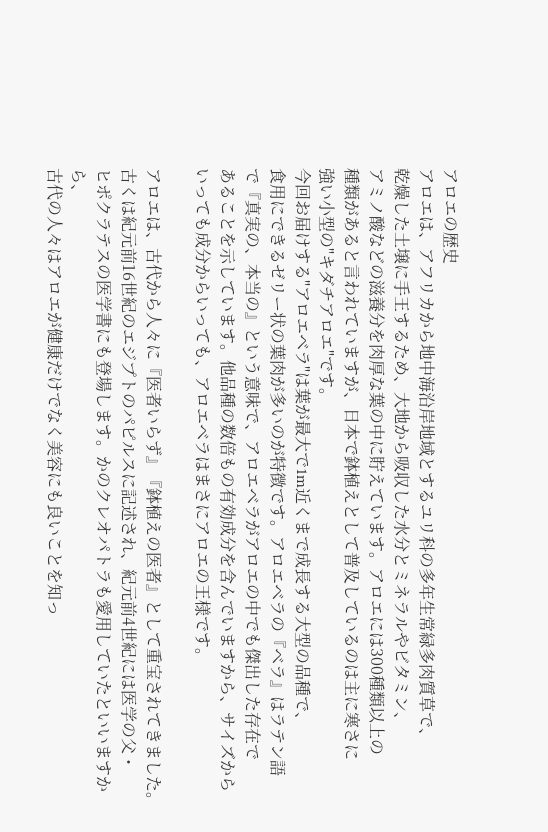アロエの歴史
アロエは、アフリカから地中海沿岸地域とするユリ科の多年生常緑多肉質草で、
乾燥した土壌に手王するため、大地から吸収した水分とミネラルやビタミン、
アミノ酸などの滋養分を肉厚な葉の中に貯えています。アロエには300種類以上の
種類があると言われていますが、日本で鉢植えとして普及しているのは主に寒さに
強い小型の"キダチアロエ"です。
今回お届けする"アロエベラ"は葉が最大で1m近くまで成長する大型の品種で、
食用にできるゼリー状の葉肉が多いのが特徴です。アロエベラの『ベラ』はラテン語
で『真実の、本当の』という意味で、アロエベラがアロエの中でも傑出した存在で
あることを示しています。他品種の数倍もの有効成分を含んでいますから、サイズから
いっても成分からいっても、アロエベラはまさにアロエの王様です。

アロエは、古代から人々に『医者いらず』『鉢植えの医者』として重宝されてきました。
古くは紀元前16世紀のエジプトのパピルスに記述され、紀元前4世紀には医学の父・
ヒポクラテスの医学書にも登場します。かのクレオパトラも愛用していたといいますから、
古代の人々はアロエが健康だけでなく美容にも良いことを知っ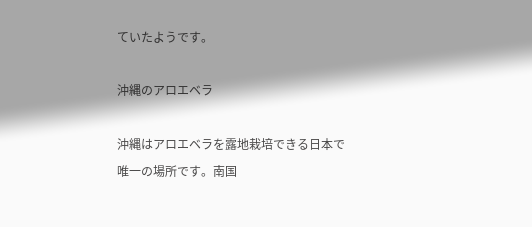ていたようです。

沖縄のアロエベラ

沖縄はアロエベラを露地栽培できる日本で唯一の場所です。南国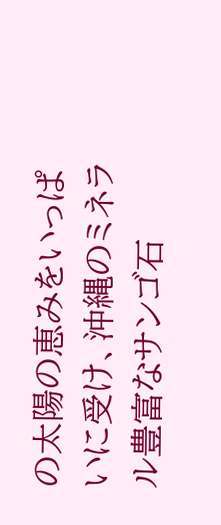の太陽の恵みをいっぱいに受け、沖縄のミネラル豊富なサンゴ石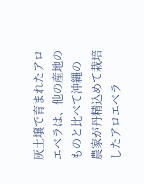灰土壌で育まれたアロエベラは、他の産地のものと比べて沖縄の
農家が丹精込めて栽培したアロエベラ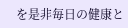を是非毎日の健康と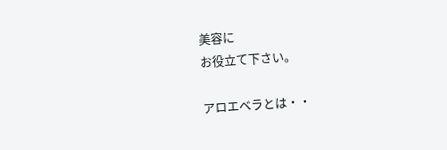美容に
お役立て下さい。

アロエベラとは・・